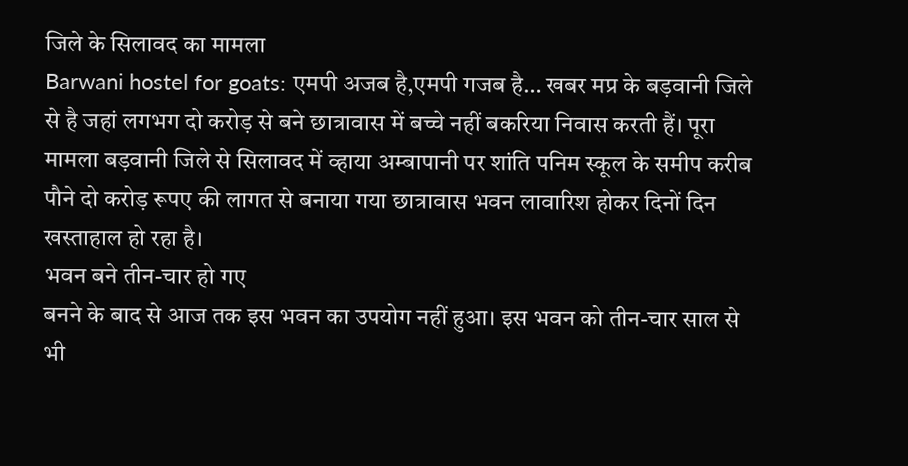जिले के सिलावद का मामला
Barwani hostel for goats: एमपी अजब है,एमपी गजब है… खबर मप्र के बड़वानी जिले से है जहां लगभग दो करोड़ से बने छात्रावास में बच्चे नहीं बकरिया निवास करती हैं। पूरा मामला बड़वानी जिले से सिलावद में व्हाया अम्बापानी पर शांति पनिम स्कूल के समीप करीब पौने दो करोड़ रूपए की लागत से बनाया गया छात्रावास भवन लावारिश होकर दिनों दिन खस्ताहाल हो रहा है।
भवन बने तीन-चार हो गए
बनने के बाद से आज तक इस भवन का उपयोग नहीं हुआ। इस भवन को तीन-चार साल से भी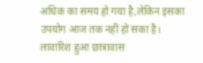अधिक का समय हो गया है,लेकिन इसका उपयोग आज तक नहीं हो सका है।
लावारिश हुआ छात्रावास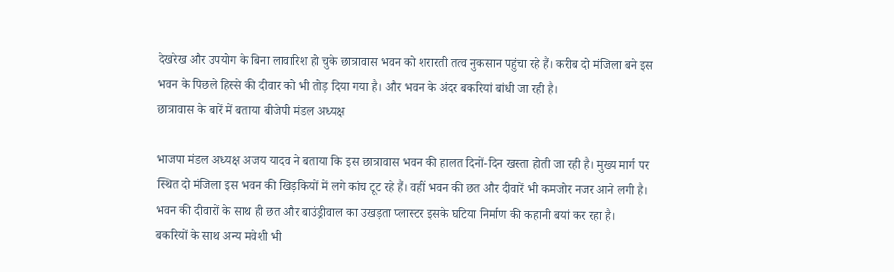देखरेख और उपयोग के बिना लावारिश हो चुके छात्रावास भवन को शरारती तत्व नुकसान पहुंचा रहे हैं। करीब दो मंजिला बने इस भवन के पिछले हिस्से की दीवार को भी तोड़ दिया गया है। और भवन के अंदर बकरियां बांधी जा रही है।
छात्रावास के बारें में बताया बीजेपी मंडल अध्यक्ष

भाजपा मंडल अध्यक्ष अजय यादव ने बताया कि इस छात्रावास भवन की हालत दिनों-दिन खस्ता होती जा रही है। मुख्य मार्ग पर स्थित दो मंजिला इस भवन की खिड़कियों में लगे कांच टूट रहे हैं। वहीं भवन की छत और दीवारें भी कमजोर नजर आने लगी है। भवन की दीवारों के साथ ही छत और बाउंड्रीवाल का उखड़ता प्लास्टर इसके घटिया निर्माण की कहानी बयां कर रहा है।
बकरियों के साथ अन्य मवेशी भी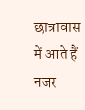छात्रावास में आते हैं नजर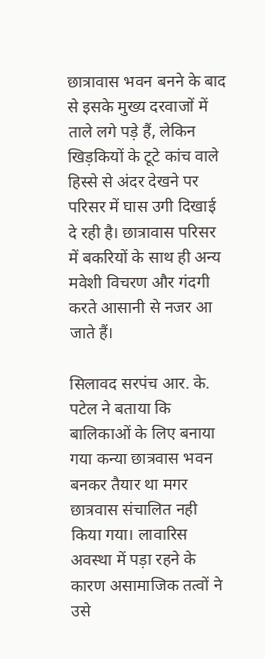छात्रावास भवन बनने के बाद से इसके मुख्य दरवाजों में ताले लगे पड़े हैं, लेकिन खिड़कियों के टूटे कांच वाले हिस्से से अंदर देखने पर परिसर में घास उगी दिखाई दे रही है। छात्रावास परिसर में बकरियों के साथ ही अन्य मवेशी विचरण और गंदगी करते आसानी से नजर आ जाते हैं।

सिलावद सरपंच आर. के. पटेल ने बताया कि बालिकाओं के लिए बनाया गया कन्या छात्रवास भवन बनकर तैयार था मगर छात्रवास संचालित नही किया गया। लावारिस अवस्था में पड़ा रहने के कारण असामाजिक तत्वों ने उसे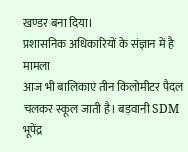खण्डर बना दिया।
प्रशासनिक अधिकारियों के संज्ञान में है मामला
आज भी बालिकाएं तीन किलोमीटर पैदल चलकर स्कूल जाती है। बड़वानी SDM भूपेंद्र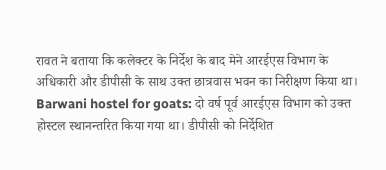रावत ने बताया कि कलेक्टर के निर्देश के बाद मेने आरईएस विभाग के अधिकारी और डीपीसी के साथ उक्त छात्रवास भवन का निरीक्षण किया था।
Barwani hostel for goats: दो वर्ष पूर्व आरईएस विभाग को उक्त होस्टल स्थानन्तरित किया गया था। डीपीसी को निर्देशित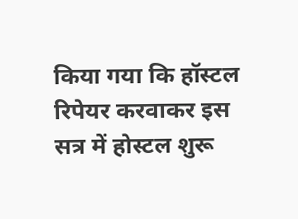किया गया कि हॉस्टल रिपेयर करवाकर इस सत्र में होस्टल शुरू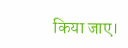किया जाए।